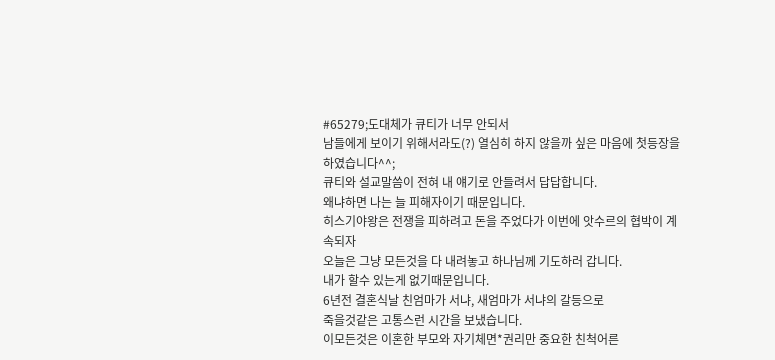#65279;도대체가 큐티가 너무 안되서
남들에게 보이기 위해서라도(?) 열심히 하지 않을까 싶은 마음에 첫등장을 하였습니다^^;
큐티와 설교말씀이 전혀 내 얘기로 안들려서 답답합니다.
왜냐하면 나는 늘 피해자이기 때문입니다.
히스기야왕은 전쟁을 피하려고 돈을 주었다가 이번에 앗수르의 협박이 계속되자
오늘은 그냥 모든것을 다 내려놓고 하나님께 기도하러 갑니다.
내가 할수 있는게 없기때문입니다.
6년전 결혼식날 친엄마가 서냐, 새엄마가 서냐의 갈등으로
죽을것같은 고통스런 시간을 보냈습니다.
이모든것은 이혼한 부모와 자기체면*권리만 중요한 친척어른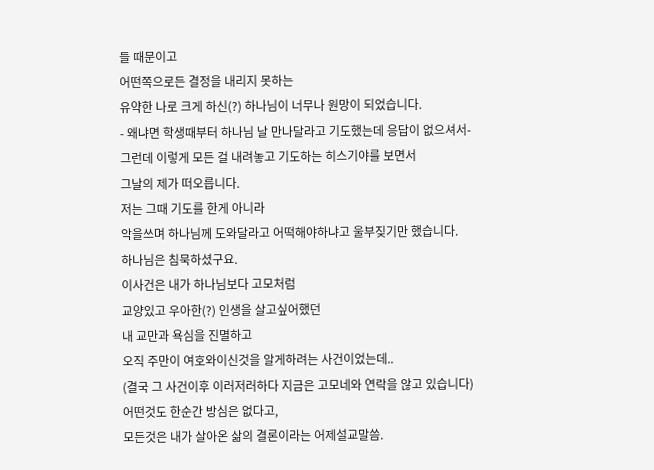들 때문이고
어떤쪽으로든 결정을 내리지 못하는
유약한 나로 크게 하신(?) 하나님이 너무나 원망이 되었습니다.
- 왜냐면 학생때부터 하나님 날 만나달라고 기도했는데 응답이 없으셔서-
그런데 이렇게 모든 걸 내려놓고 기도하는 히스기야를 보면서
그날의 제가 떠오릅니다.
저는 그때 기도를 한게 아니라
악을쓰며 하나님께 도와달라고 어떡해야하냐고 울부짖기만 했습니다.
하나님은 침묵하셨구요.
이사건은 내가 하나님보다 고모처럼
교양있고 우아한(?) 인생을 살고싶어했던
내 교만과 욕심을 진멸하고
오직 주만이 여호와이신것을 알게하려는 사건이었는데..
(결국 그 사건이후 이러저러하다 지금은 고모네와 연락을 않고 있습니다)
어떤것도 한순간 방심은 없다고,
모든것은 내가 살아온 삶의 결론이라는 어제설교말씀.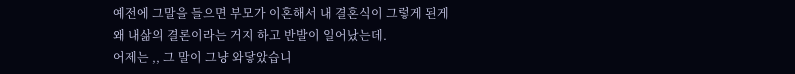예전에 그말을 들으면 부모가 이혼해서 내 결혼식이 그렇게 된게
왜 내삶의 결론이라는 거지 하고 반발이 일어났는데.
어제는 ,, 그 말이 그냥 와닿았습니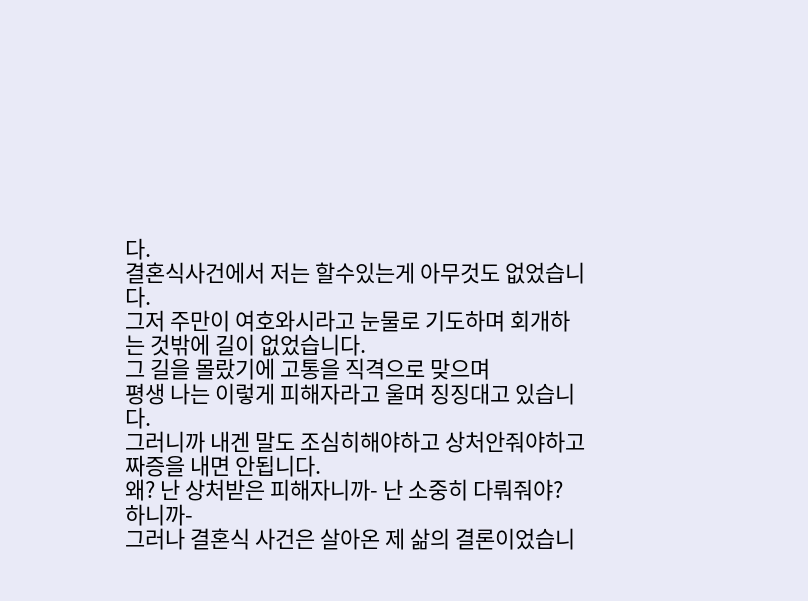다.
결혼식사건에서 저는 할수있는게 아무것도 없었습니다.
그저 주만이 여호와시라고 눈물로 기도하며 회개하는 것밖에 길이 없었습니다.
그 길을 몰랐기에 고통을 직격으로 맞으며
평생 나는 이렇게 피해자라고 울며 징징대고 있습니다.
그러니까 내겐 말도 조심히해야하고 상처안줘야하고 짜증을 내면 안됩니다.
왜? 난 상처받은 피해자니까- 난 소중히 다뤄줘야? 하니까-
그러나 결혼식 사건은 살아온 제 삶의 결론이었습니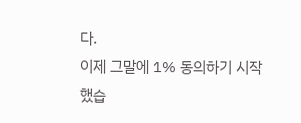다.
이제 그말에 1% 동의하기 시작했습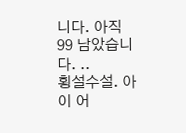니다. 아직99 남았습니다. ..
횡설수설. 아이 어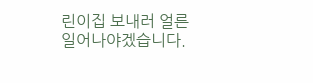린이집 보내러 얼른 일어나야겠습니다.